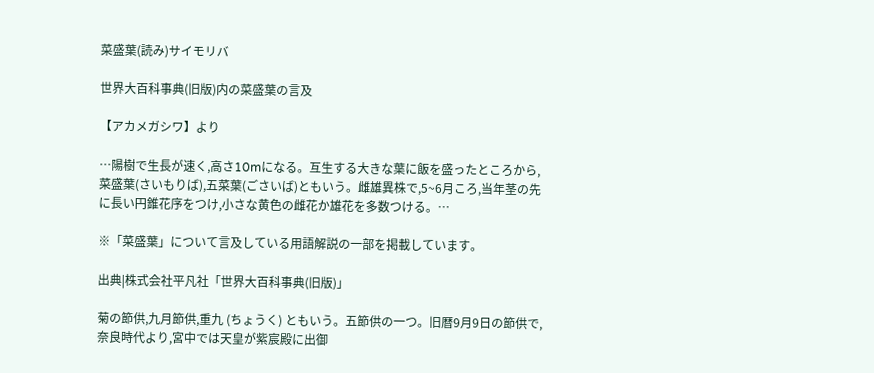菜盛葉(読み)サイモリバ

世界大百科事典(旧版)内の菜盛葉の言及

【アカメガシワ】より

…陽樹で生長が速く,高さ10mになる。互生する大きな葉に飯を盛ったところから,菜盛葉(さいもりば),五菜葉(ごさいば)ともいう。雌雄異株で,5~6月ころ,当年茎の先に長い円錐花序をつけ,小さな黄色の雌花か雄花を多数つける。…

※「菜盛葉」について言及している用語解説の一部を掲載しています。

出典|株式会社平凡社「世界大百科事典(旧版)」

菊の節供,九月節供,重九 (ちょうく) ともいう。五節供の一つ。旧暦9月9日の節供で,奈良時代より,宮中では天皇が紫宸殿に出御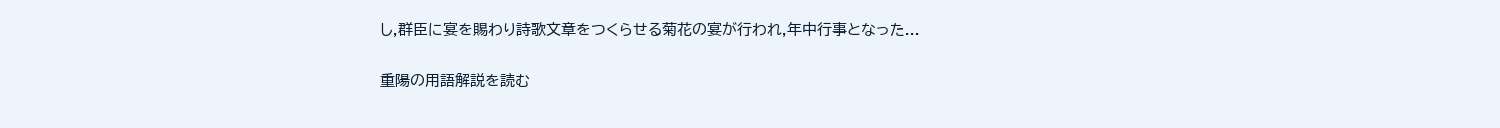し,群臣に宴を賜わり詩歌文章をつくらせる菊花の宴が行われ,年中行事となった...

重陽の用語解説を読む